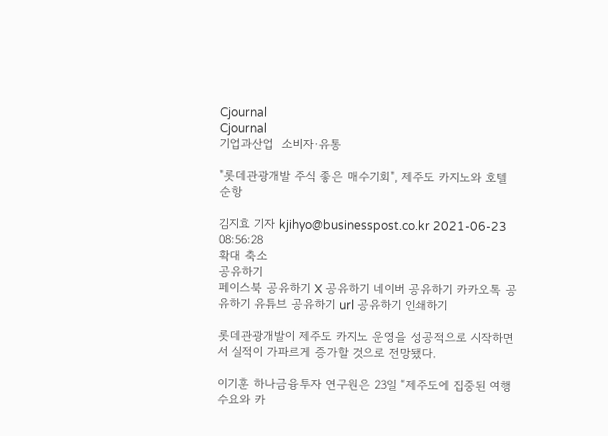Cjournal
Cjournal
기업과산업  소비자·유통

"롯데관광개발 주식 좋은 매수기회", 제주도 카지노와 호텔 순항

김지효 기자 kjihyo@businesspost.co.kr 2021-06-23 08:56:28
확대 축소
공유하기
페이스북 공유하기 X 공유하기 네이버 공유하기 카카오톡 공유하기 유튜브 공유하기 url 공유하기 인쇄하기

롯데관광개발이 제주도 카지노 운영을 성공적으로 시작하면서 실적이 가파르게 증가할 것으로 전망됐다.

이기훈 하나금융투자 연구원은 23일 “제주도에 집중된 여행수요와 카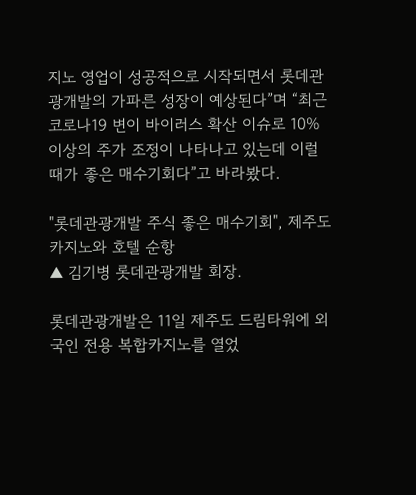지노 영업이 성공적으로 시작되면서 롯데관광개발의 가파른 성장이 예상된다”며 “최근 코로나19 변이 바이러스 확산 이슈로 10% 이상의 주가 조정이 나타나고 있는데 이럴 때가 좋은 매수기회다”고 바라봤다.

"롯데관광개발 주식 좋은 매수기회", 제주도 카지노와 호텔 순항
▲ 김기병 롯데관광개발 회장.

롯데관광개발은 11일 제주도 드림타워에 외국인 전용 복합카지노를 열었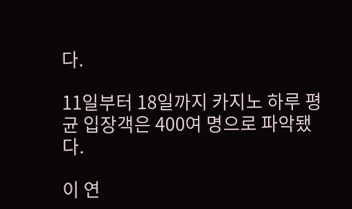다.

11일부터 18일까지 카지노 하루 평균 입장객은 400여 명으로 파악됐다.

이 연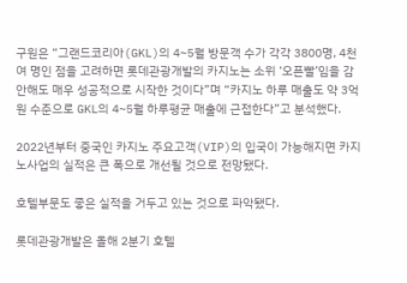구원은 “그랜드코리아(GKL)의 4~5월 방문객 수가 각각 3800명, 4천여 명인 점을 고려하면 롯데관광개발의 카지노는 소위 ‘오픈빨’임을 감안해도 매우 성공적으로 시작한 것이다”며 “카지노 하루 매출도 약 3억 원 수준으로 GKL의 4~5월 하루평균 매출에 근접한다”고 분석했다.

2022년부터 중국인 카지노 주요고객(VIP)의 입국이 가능해지면 카지노사업의 실적은 큰 폭으로 개선될 것으로 전망됐다.

호텔부문도 좋은 실적을 거두고 있는 것으로 파악됐다.

롯데관광개발은 올해 2분기 호텔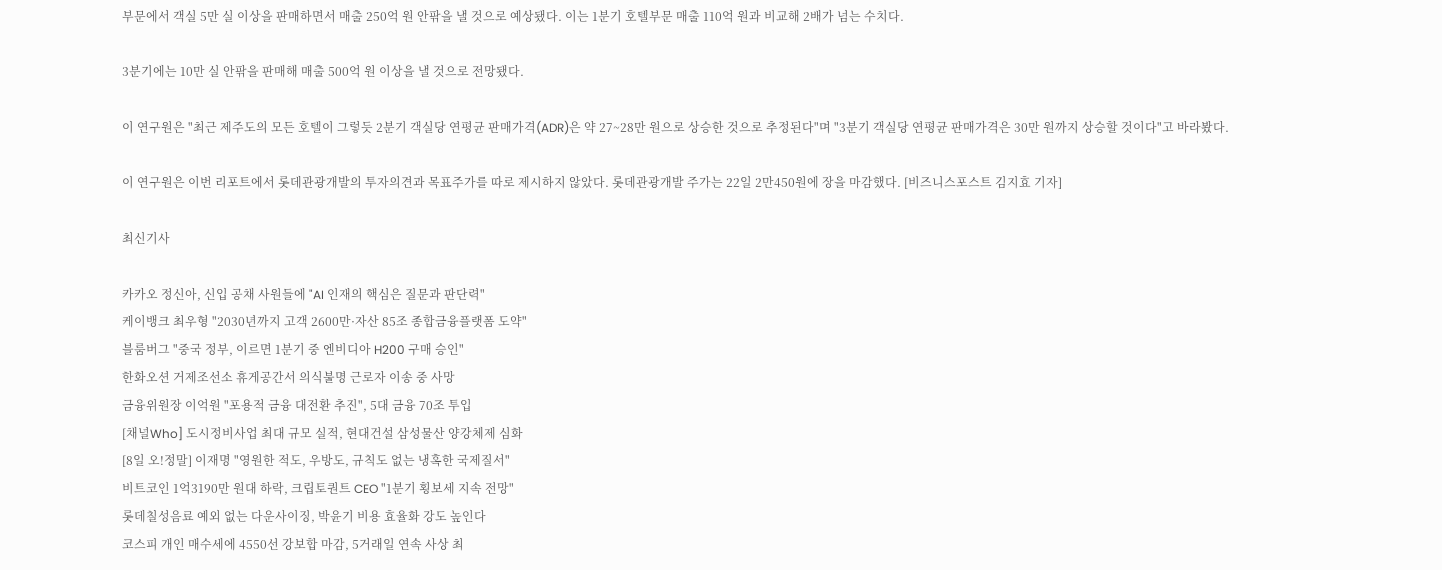부문에서 객실 5만 실 이상을 판매하면서 매출 250억 원 안팎을 낼 것으로 예상됐다. 이는 1분기 호텔부문 매출 110억 원과 비교해 2배가 넘는 수치다.

3분기에는 10만 실 안팎을 판매해 매출 500억 원 이상을 낼 것으로 전망됐다.

이 연구원은 "최근 제주도의 모든 호텔이 그렇듯 2분기 객실당 연평균 판매가격(ADR)은 약 27~28만 원으로 상승한 것으로 추정된다"며 "3분기 객실당 연평균 판매가격은 30만 원까지 상승할 것이다"고 바라봤다.

이 연구원은 이번 리포트에서 롯데관광개발의 투자의견과 목표주가를 따로 제시하지 않았다. 롯데관광개발 주가는 22일 2만450원에 장을 마감했다. [비즈니스포스트 김지효 기자]

최신기사

카카오 정신아, 신입 공채 사원들에 "AI 인재의 핵심은 질문과 판단력"
케이뱅크 최우형 "2030년까지 고객 2600만·자산 85조 종합금융플랫폼 도약"
블룸버그 "중국 정부, 이르면 1분기 중 엔비디아 H200 구매 승인"
한화오션 거제조선소 휴게공간서 의식불명 근로자 이송 중 사망
금융위원장 이억원 "포용적 금융 대전환 추진", 5대 금융 70조 투입
[채널Who] 도시정비사업 최대 규모 실적, 현대건설 삼성물산 양강체제 심화
[8일 오!정말] 이재명 "영원한 적도, 우방도, 규칙도 없는 냉혹한 국제질서"
비트코인 1억3190만 원대 하락, 크립토퀀트 CEO "1분기 횡보세 지속 전망"
롯데칠성음료 예외 없는 다운사이징, 박윤기 비용 효율화 강도 높인다
코스피 개인 매수세에 4550선 강보합 마감, 5거래일 연속 사상 최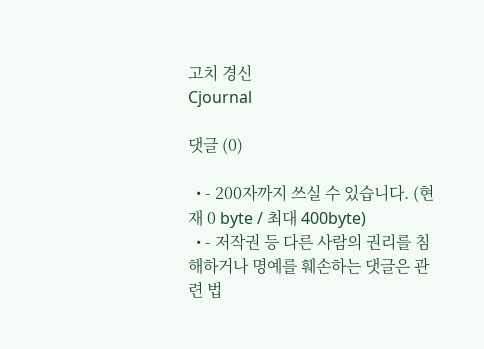고치 경신
Cjournal

댓글 (0)

  • - 200자까지 쓰실 수 있습니다. (현재 0 byte / 최대 400byte)
  • - 저작권 등 다른 사람의 권리를 침해하거나 명예를 훼손하는 댓글은 관련 법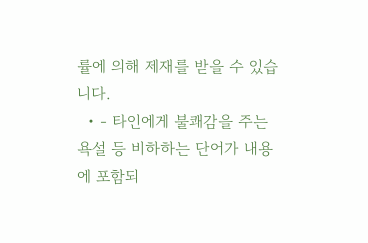률에 의해 제재를 받을 수 있습니다.
  • - 타인에게 불쾌감을 주는 욕설 등 비하하는 단어가 내용에 포함되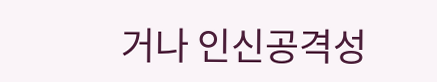거나 인신공격성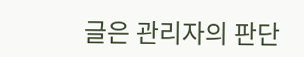글은 관리자의 판단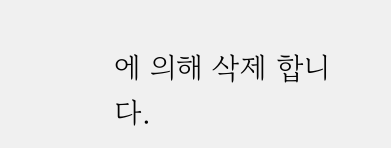에 의해 삭제 합니다.